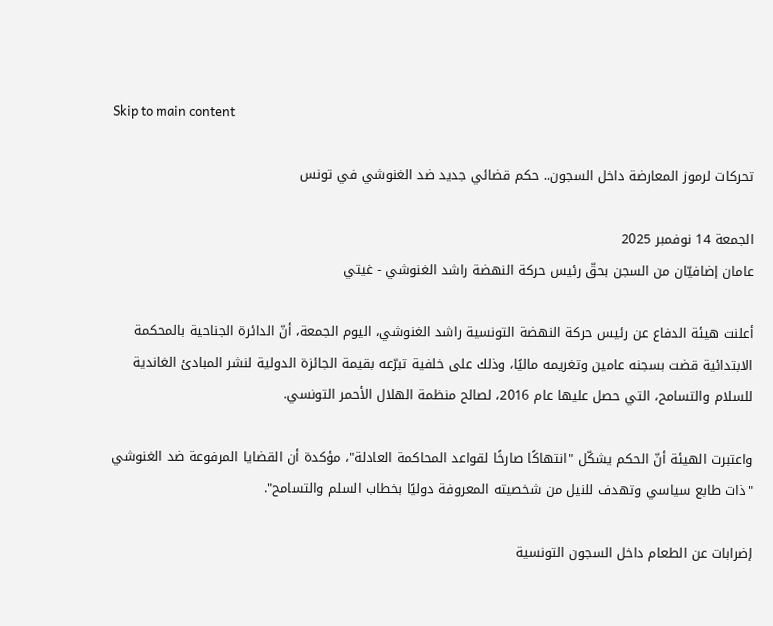Skip to main content

تحركات لرموز المعارضة داخل السجون.. حكم قضائي جديد ضد الغنوشي في تونس

الجمعة 14 نوفمبر 2025
عامان إضافيّان من السجن بحقّ رئيس حركة النهضة راشد الغنوشي - غيتي

أعلنت هيئة الدفاع عن رئيس حركة النهضة التونسية راشد الغنوشي، اليوم الجمعة، أنّ الدائرة الجناحية بالمحكمة الابتدائية قضت بسجنه عامين وتغريمه ماليًا، وذلك على خلفية تبرّعه بقيمة الجائزة الدولية لنشر المبادئ الغاندية للسلام والتسامح، التي حصل عليها عام 2016، لصالح منظمة الهلال الأحمر التونسي.

واعتبرت الهيئة أنّ الحكم يشكّل "انتهاكًا صارخًا لقواعد المحاكمة العادلة"، مؤكدة أن القضايا المرفوعة ضد الغنوشي "ذات طابع سياسي وتهدف للنيل من شخصيته المعروفة دوليًا بخطاب السلم والتسامح".

إضرابات عن الطعام داخل السجون التونسية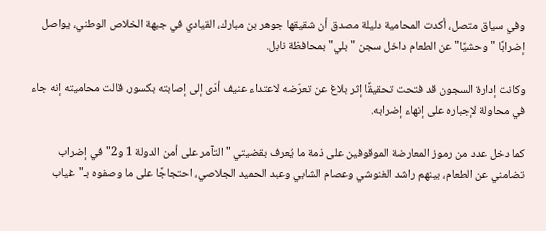وفي سياق متصل، أكدت المحامية دليلة مصدق أن شقيقها جوهر بن مبارك، القيادي في جبهة الخلاص الوطني، يواصل إضرابًا "وحشيًا" عن الطعام داخل سجن "بلي" بمحافظة نابل.

وكانت إدارة السجون قد فتحت تحقيقًا إثر بلاغ عن تعرّضه لاعتداء عنيف أدّى إلى إصابته بكسور، قالت محاميته إنه جاء في محاولة لإجباره على إنهاء إضرابه.

كما دخل عدد من رموز المعارضة الموقوفين على ذمة ما يُعرف بقضيتي "التآمر على أمن الدولة 1 و2" في إضراب تضامني عن الطعام، بينهم راشد الغنوشي وعصام الشابي وعبد الحميد الجلاصي، احتجاجًا على ما وصفوه بـ"غياب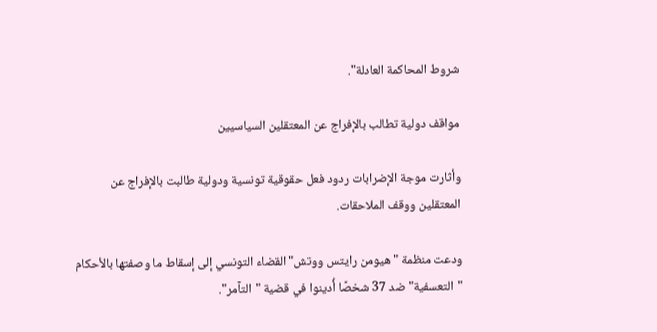شروط المحاكمة العادلة".

مواقف دولية تطالب بالإفراج عن المعتقلين السياسيين

وأثارت موجة الإضرابات ردود فعل حقوقية تونسية ودولية طالبت بالإفراج عن المعتقلين ووقف الملاحقات.

ودعت منظمة "هيومن رايتس ووتش" القضاء التونسي إلى إسقاط ما وصفتها بالأحكام "التعسفية" ضد 37 شخصًا أُدينوا في قضية "التآمر".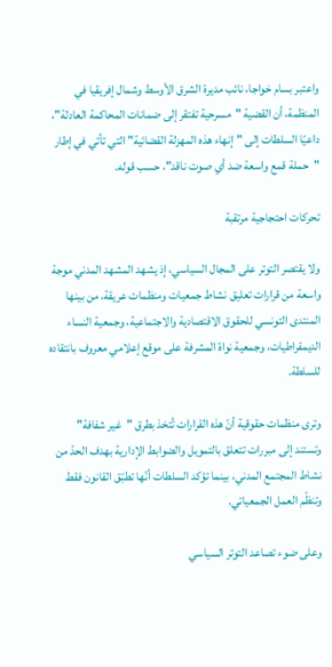واعتبر بسام خواجا، نائب مديرة الشرق الأوسط وشمال إفريقيا في المنظمة، أن القضية "مسرحية تفتقر إلى ضمانات المحاكمة العادلة"، داعيًا السلطات إلى "إنهاء هذه المهزلة القضائية" التي تأتي في إطار "حملة قمع واسعة ضد أي صوت ناقد"، حسب قوله.

تحركات احتجاجية مرتقبة

ولا يقتصر التوتر على المجال السياسي، إذ يشهد المشهد المدني موجة واسعة من قرارات تعليق نشاط جمعيات ومنظمات عريقة، من بينها المنتدى التونسي للحقوق الاقتصادية والاجتماعية، وجمعية النساء الديمقراطيات، وجمعية نواة المشرفة على موقع إعلامي معروف بانتقاده للسلطة.

وترى منظمات حقوقية أنّ هذه القرارات تُتخذ بطرق "غير شفافة" وتستند إلى مبررات تتعلق بالتمويل والضوابط الإدارية بهدف الحدّ من نشاط المجتمع المدني، بينما تؤكد السلطات أنّها تطبّق القانون فقط وتنظّم العمل الجمعياتي.

وعلى ضوء تصاعد التوتر السياسي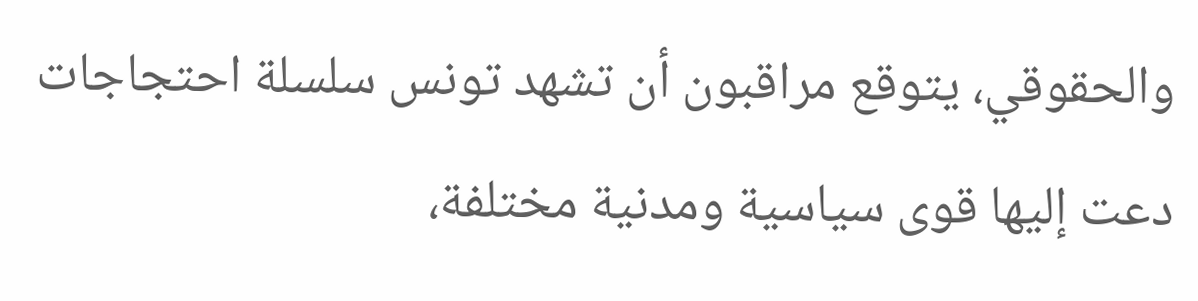والحقوقي، يتوقع مراقبون أن تشهد تونس سلسلة احتجاجات دعت إليها قوى سياسية ومدنية مختلفة،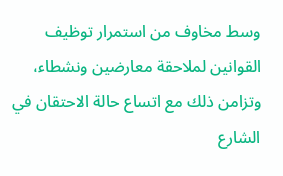وسط مخاوف من استمرار توظيف القوانين لملاحقة معارضين ونشطاء، وتزامن ذلك مع اتساع حالة الاحتقان في الشارع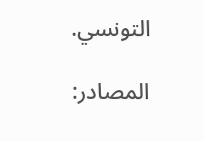التونسي.

المصادر: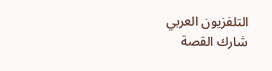التلفزيون العربي
شارك القصة